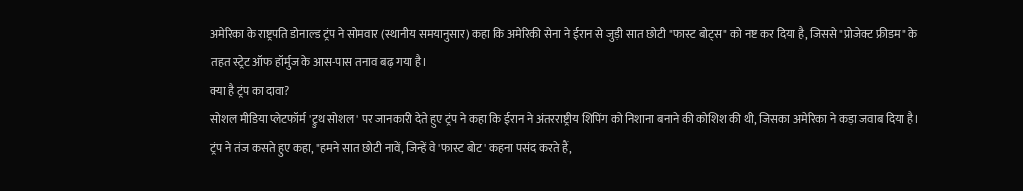अमेरिका के राष्ट्रपति डोनाल्ड ट्रंप ने सोमवार (स्थानीय समयानुसार) कहा कि अमेरिकी सेना ने ईरान से जुड़ी सात छोटी "फास्ट बोट्स" को नष्ट कर दिया है, जिससे "प्रोजेक्ट फ्रीडम" के तहत स्ट्रेट ऑफ हॉर्मुज के आस-पास तनाव बढ़ गया है।
क्या है ट्रंप का दावा?
सोशल मीडिया प्लेटफॉर्म 'ट्रुथ सोशल' पर जानकारी देते हुए ट्रंप ने कहा कि ईरान ने अंतरराष्ट्रीय शिपिंग को निशाना बनाने की कोशिश की थी, जिसका अमेरिका ने कड़ा जवाब दिया है। ट्रंप ने तंज कसते हुए कहा, "हमने सात छोटी नावें, जिन्हें वे 'फास्ट बोट' कहना पसंद करते हैं,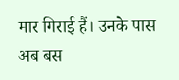मार गिराई हैं। उनके पास अब बस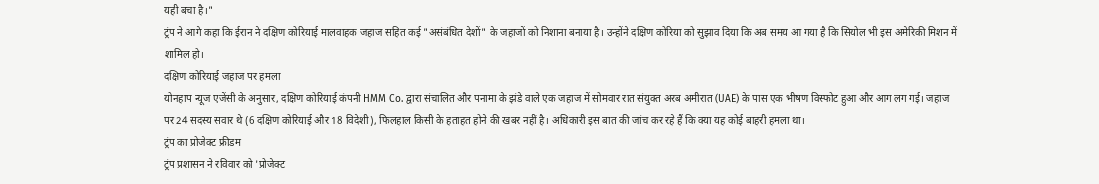यही बचा है।"
ट्रंप ने आगे कहा कि ईरान ने दक्षिण कोरियाई मालवाहक जहाज सहित कई "असंबंधित देशों" के जहाजों को निशाना बनाया है। उन्होंने दक्षिण कोरिया को सुझाव दिया कि अब समय आ गया है कि सियोल भी इस अमेरिकी मिशन में शामिल हो।
दक्षिण कोरियाई जहाज पर हमला
योनहाप न्यूज एजेंसी के अनुसार, दक्षिण कोरियाई कंपनी HMM Co. द्वारा संचालित और पनामा के झंडे वाले एक जहाज में सोमवार रात संयुक्त अरब अमीरात (UAE) के पास एक भीषण विस्फोट हुआ और आग लग गई। जहाज पर 24 सदस्य सवार थे (6 दक्षिण कोरियाई और 18 विदेशी), फिलहाल किसी के हताहत होने की खबर नहीं है। अधिकारी इस बात की जांच कर रहे हैं कि क्या यह कोई बाहरी हमला था।
ट्रंप का प्रोजेक्ट फ्रीडम
ट्रंप प्रशासन ने रविवार को 'प्रोजेक्ट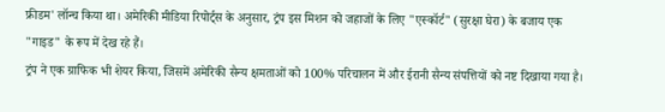फ्रीडम' लॉन्च किया था। अमेरिकी मीडिया रिपोर्ट्स के अनुसार, ट्रंप इस मिशन को जहाजों के लिए "एस्कॉर्ट" (सुरक्षा घेरा) के बजाय एक "गाइड" के रूप में देख रहे हैं।
ट्रंप ने एक ग्राफिक भी शेयर किया, जिसमें अमेरिकी सैन्य क्षमताओं को 100% परिचालन में और ईरानी सैन्य संपत्तियों को नष्ट दिखाया गया है।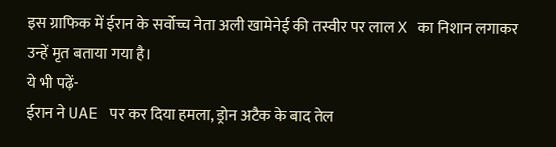इस ग्राफिक में ईरान के सर्वोच्च नेता अली खामेनेई की तस्वीर पर लाल X का निशान लगाकर उन्हें मृत बताया गया है।
ये भी पढ़ें-
ईरान ने UAE पर कर दिया हमला, ड्रोन अटैक के बाद तेल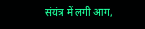संयंत्र में लगी आग,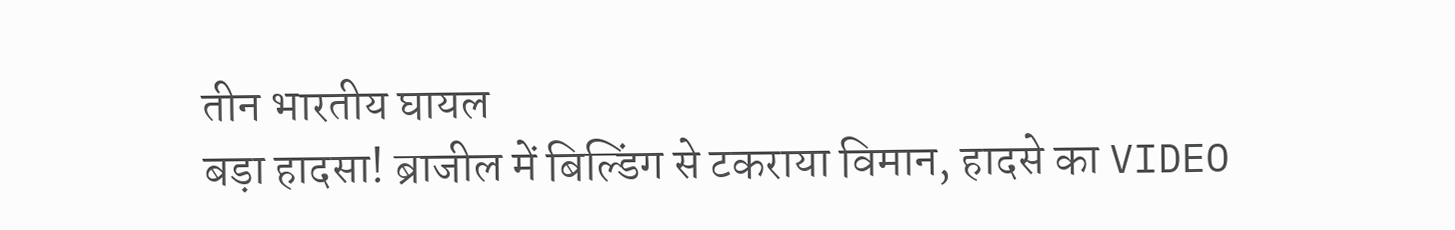तीन भारतीय घायल
बड़ा हादसा! ब्राजील में बिल्डिंग से टकराया विमान, हादसे का VIDEO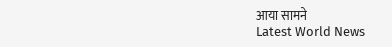आया सामने
Latest World News